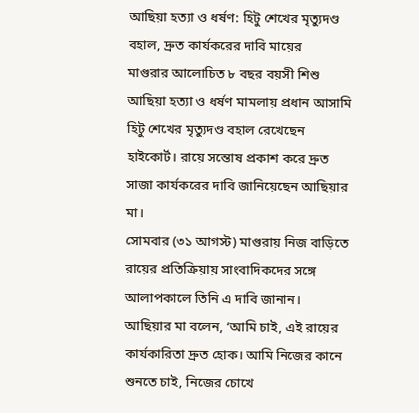আছিয়া হত্যা ও ধর্ষণ: হিটু শেখের মৃত্যুদণ্ড বহাল, দ্রুত কার্যকরের দাবি মায়ের
মাগুরার আলোচিত ৮ বছর বয়সী শিশু আছিয়া হত্যা ও ধর্ষণ মামলায় প্রধান আসামি হিটু শেখের মৃত্যুদণ্ড বহাল রেখেছেন হাইকোর্ট। রায়ে সন্তোষ প্রকাশ করে দ্রুত সাজা কার্যকরের দাবি জানিয়েছেন আছিয়ার মা।
সোমবার (৩১ আগস্ট) মাগুরায় নিজ বাড়িতে রায়ের প্রতিক্রিয়ায় সাংবাদিকদের সঙ্গে আলাপকালে তিনি এ দাবি জানান।
আছিয়ার মা বলেন, ‘আমি চাই, এই রায়ের কার্যকারিতা দ্রুত হোক। আমি নিজের কানে শুনতে চাই, নিজের চোখে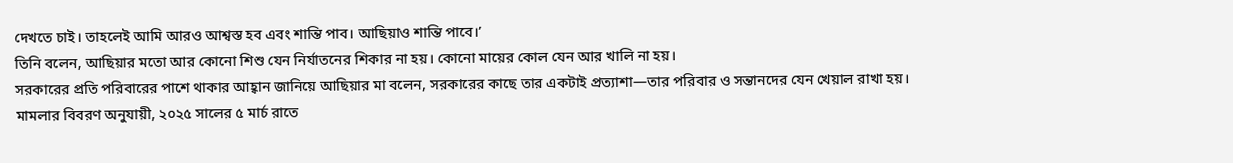দেখতে চাই। তাহলেই আমি আরও আশ্বস্ত হব এবং শান্তি পাব। আছিয়াও শান্তি পাবে।’
তিনি বলেন, আছিয়ার মতো আর কোনো শিশু যেন নির্যাতনের শিকার না হয়। কোনো মায়ের কোল যেন আর খালি না হয়।
সরকারের প্রতি পরিবারের পাশে থাকার আহ্বান জানিয়ে আছিয়ার মা বলেন, সরকারের কাছে তার একটাই প্রত্যাশা—তার পরিবার ও সন্তানদের যেন খেয়াল রাখা হয়।
মামলার বিবরণ অনুযায়ী, ২০২৫ সালের ৫ মার্চ রাতে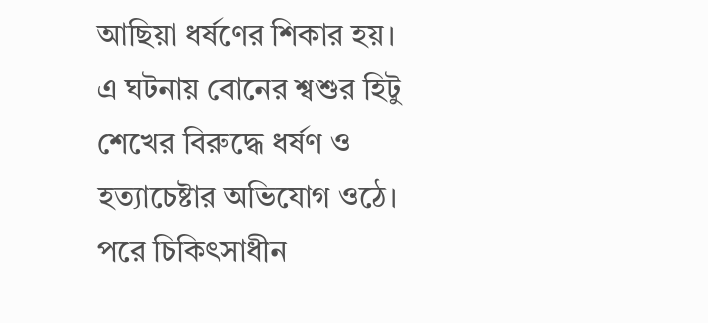আছিয়া ধর্ষণের শিকার হয়। এ ঘটনায় বোনের শ্বশুর হিটু শেখের বিরুদ্ধে ধর্ষণ ও হত্যাচেষ্টার অভিযোগ ওঠে। পরে চিকিৎসাধীন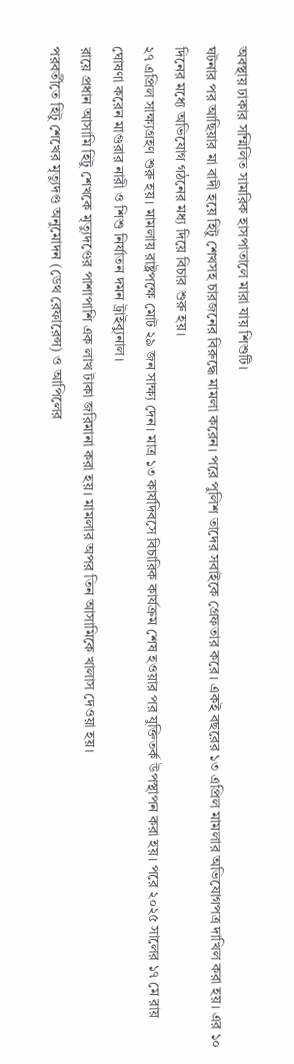অবস্থায় ঢাকার সম্মিলিত সামরিক হাসপাতালে মারা যায় শিশুটি।
ঘটনার পর আছিয়ার মা বাদী হয়ে হিটু শেখসহ চারজনের বিরুদ্ধে মামলা করেন। পরে পুলিশ তাদের সবাইকে গ্রেফতার করে। একই বছরের ১৩ এপ্রিল মামলার অভিযোগপত্র দাখিল করা হয়। এর ১০ দিনের মধ্যে অভিযোগ গঠনের মধ্য দিয়ে বিচার শুরু হয়।
২৭ এপ্রিল সাক্ষ্যগ্রহণ শুরু হয়। মামলায় রাষ্ট্রপক্ষে মোট ২৯ জন সাক্ষ্য দেন। মাত্র ১৩ কার্যদিবসে বিচারিক কার্যক্রম শেষ হওয়ার পর যুক্তিতর্ক উপস্থাপন করা হয়। পরে ২০২৫ সালের ১৭ মে রায় ঘোষণা করেন মাগুরার নারী ও শিশু নির্যাতন দমন ট্রাইব্যুনাল।
রায়ে প্রধান আসামি হিটু শেখকে মৃত্যুদণ্ডের পাশাপাশি এক লাখ টাকা জরিমানা করা হয়। মামলার অপর তিন আসামিকে খালাস দেওয়া হয়।
পরবর্তীতে হিটু শেখের মৃত্যুদণ্ড অনুমোদন (ডেথ রেফারেন্স) ও আপিলের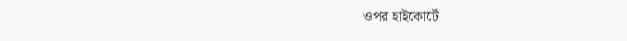ওপর হাইকোর্টে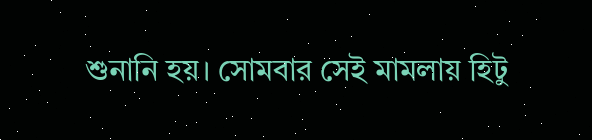শুনানি হয়। সোমবার সেই মামলায় হিটু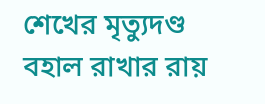শেখের মৃত্যুদণ্ড বহাল রাখার রায়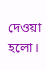দেওয়া হলো।